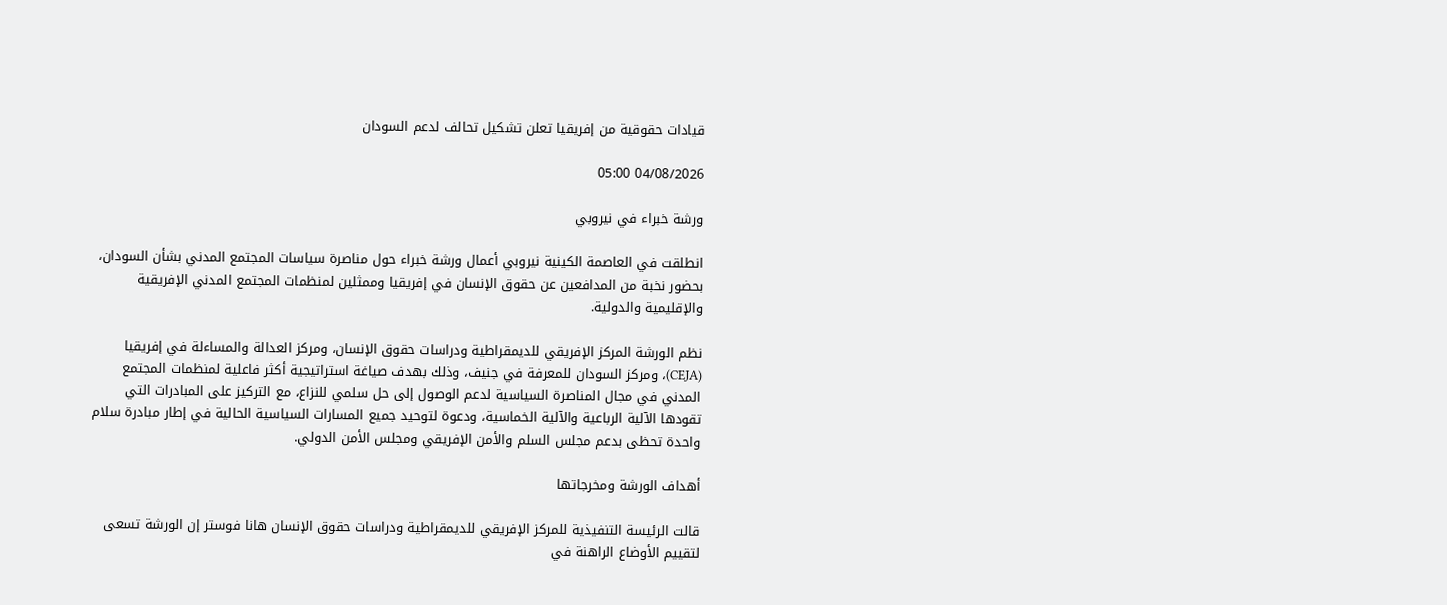قيادات حقوقية من إفريقيا تعلن تشكيل تحالف لدعم السودان

04/08/2026 05:00

ورشة خبراء في نيروبي

انطلقت في العاصمة الكينية نيروبي أعمال ورشة خبراء حول مناصرة سياسات المجتمع المدني بشأن السودان، بحضور نخبة من المدافعين عن حقوق الإنسان في إفريقيا وممثلين لمنظمات المجتمع المدني الإفريقية والإقليمية والدولية.

نظم الورشة المركز الإفريقي للديمقراطية ودراسات حقوق الإنسان، ومركز العدالة والمساءلة في إفريقيا (CEJA)، ومركز السودان للمعرفة في جنيف، وذلك بهدف صياغة استراتيجية أكثر فاعلية لمنظمات المجتمع المدني في مجال المناصرة السياسية لدعم الوصول إلى حل سلمي للنزاع، مع التركيز على المبادرات التي تقودها الآلية الرباعية والآلية الخماسية، ودعوة لتوحيد جميع المسارات السياسية الحالية في إطار مبادرة سلام واحدة تحظى بدعم مجلس السلم والأمن الإفريقي ومجلس الأمن الدولي.

أهداف الورشة ومخرجاتها

قالت الرئيسة التنفيذية للمركز الإفريقي للديمقراطية ودراسات حقوق الإنسان هانا فوستر إن الورشة تسعى لتقييم الأوضاع الراهنة في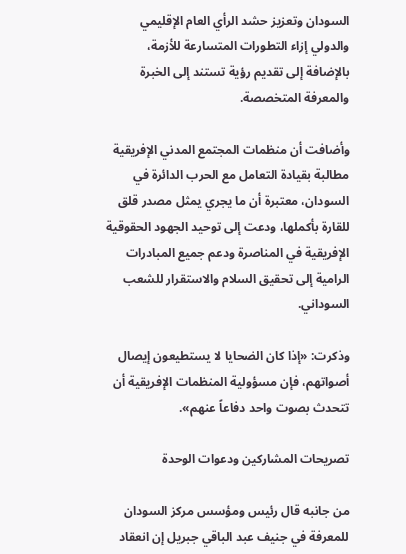السودان وتعزيز حشد الرأي العام الإقليمي والدولي إزاء التطورات المتسارعة للأزمة، بالإضافة إلى تقديم رؤية تستند إلى الخبرة والمعرفة المتخصصة.

وأضافت أن منظمات المجتمع المدني الإفريقية مطالبة بقيادة التعامل مع الحرب الدائرة في السودان، معتبرة أن ما يجري يمثل مصدر قلق للقارة بأكملها، ودعت إلى توحيد الجهود الحقوقية الإفريقية في المناصرة ودعم جميع المبادرات الرامية إلى تحقيق السلام والاستقرار للشعب السوداني.

وذكرت: «إذا كان الضحايا لا يستطيعون إيصال أصواتهم، فإن مسؤولية المنظمات الإفريقية أن تتحدث بصوت واحد دفاعاً عنهم».

تصريحات المشاركين ودعوات الوحدة

من جانبه قال رئيس ومؤسس مركز السودان للمعرفة في جنيف عبد الباقي جبريل إن انعقاد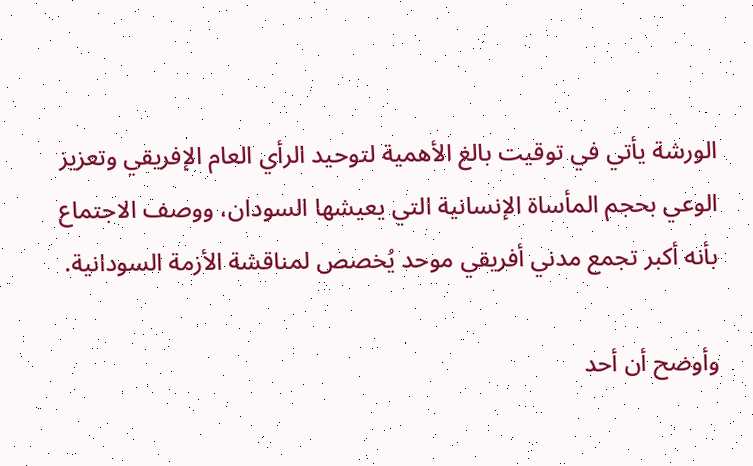الورشة يأتي في توقيت بالغ الأهمية لتوحيد الرأي العام الإفريقي وتعزيز الوعي بحجم المأساة الإنسانية التي يعيشها السودان، ووصف الاجتماع بأنه أكبر تجمع مدني أفريقي موحد يُخصص لمناقشة الأزمة السودانية.

وأوضح أن أحد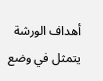أهداف الورشة يتمثل في وضع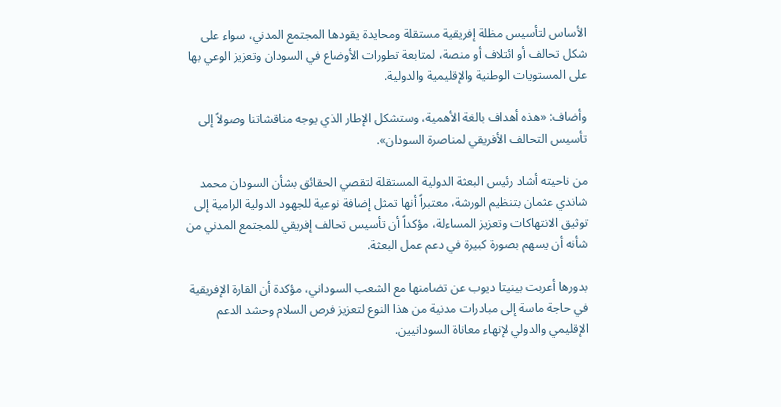الأساس لتأسيس مظلة إفريقية مستقلة ومحايدة يقودها المجتمع المدني، سواء على شكل تحالف أو ائتلاف أو منصة، لمتابعة تطورات الأوضاع في السودان وتعزيز الوعي بها على المستويات الوطنية والإقليمية والدولية.

وأضاف: «هذه أهداف بالغة الأهمية، وستشكل الإطار الذي يوجه مناقشاتنا وصولاً إلى تأسيس التحالف الأفريقي لمناصرة السودان».

من ناحيته أشاد رئيس البعثة الدولية المستقلة لتقصي الحقائق بشأن السودان محمد شاندي عثمان بتنظيم الورشة، معتبراً أنها تمثل إضافة نوعية للجهود الدولية الرامية إلى توثيق الانتهاكات وتعزيز المساءلة، مؤكداً أن تأسيس تحالف إفريقي للمجتمع المدني من شأنه أن يسهم بصورة كبيرة في دعم عمل البعثة.

بدورها أعربت بينيتا ديوب عن تضامنها مع الشعب السوداني، مؤكدة أن القارة الإفريقية في حاجة ماسة إلى مبادرات مدنية من هذا النوع لتعزيز فرص السلام وحشد الدعم الإقليمي والدولي لإنهاء معاناة السودانيين.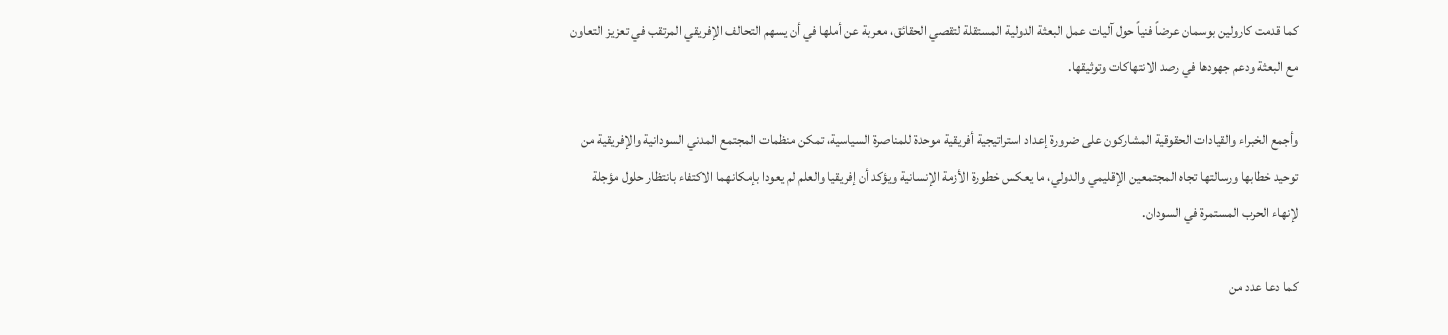كما قدمت كارولين بوسمان عرضاً فنياً حول آليات عمل البعثة الدولية المستقلة لتقصي الحقائق، معربة عن أملها في أن يسهم التحالف الإفريقي المرتقب في تعزيز التعاون مع البعثة ودعم جهودها في رصد الانتهاكات وتوثيقها.

وأجمع الخبراء والقيادات الحقوقية المشاركون على ضرورة إعداد استراتيجية أفريقية موحدة للمناصرة السياسية، تمكن منظمات المجتمع المدني السودانية والإفريقية من توحيد خطابها ورسالتها تجاه المجتمعين الإقليمي والدولي، ما يعكس خطورة الأزمة الإنسانية ويؤكد أن إفريقيا والعلم لم يعودا بإمكانهما الاكتفاء بانتظار حلول مؤجلة لإنهاء الحرب المستمرة في السودان.

كما دعا عدد من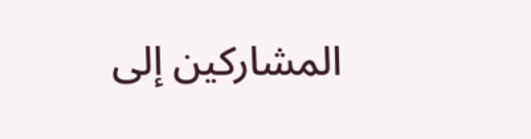المشاركين إلى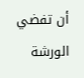أن تفضي الورشة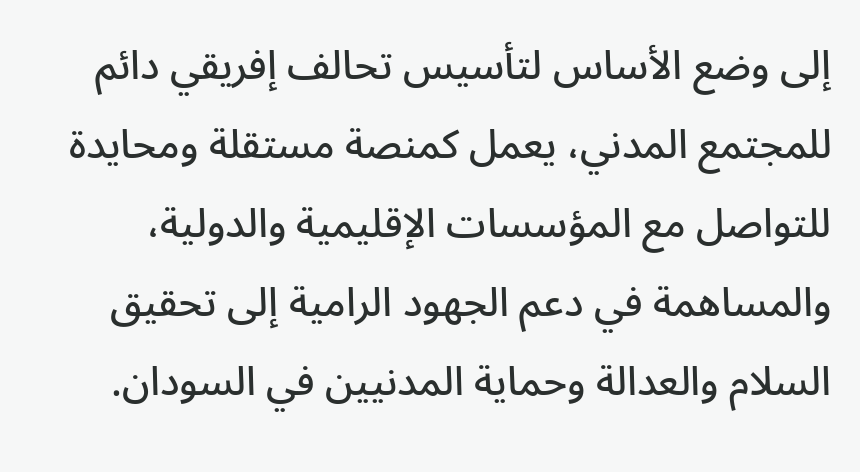إلى وضع الأساس لتأسيس تحالف إفريقي دائم للمجتمع المدني، يعمل كمنصة مستقلة ومحايدة للتواصل مع المؤسسات الإقليمية والدولية، والمساهمة في دعم الجهود الرامية إلى تحقيق السلام والعدالة وحماية المدنيين في السودان.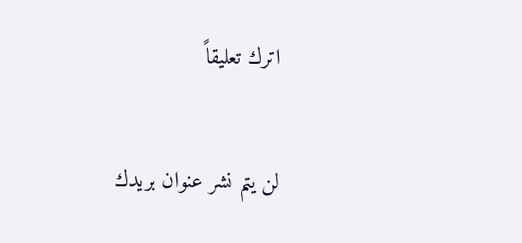اترك تعليقاً

لن يتم نشر عنوان بريدك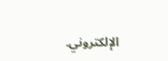الإلكتروني.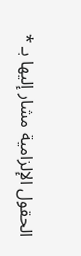الحقول الإلزامية مشار إليها بـ *